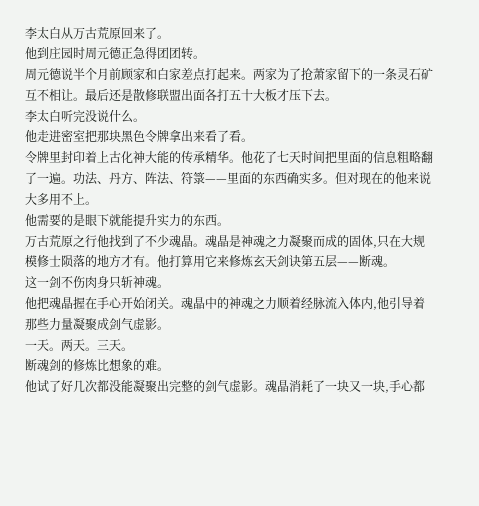李太白从万古荒原回来了。
他到庄园时周元德正急得团团转。
周元德说半个月前顾家和白家差点打起来。两家为了抢萧家留下的一条灵石矿互不相让。最后还是散修联盟出面各打五十大板才压下去。
李太白听完没说什么。
他走进密室把那块黑色令牌拿出来看了看。
令牌里封印着上古化神大能的传承精华。他花了七天时间把里面的信息粗略翻了一遍。功法、丹方、阵法、符箓——里面的东西确实多。但对现在的他来说大多用不上。
他需要的是眼下就能提升实力的东西。
万古荒原之行他找到了不少魂晶。魂晶是神魂之力凝聚而成的固体,只在大规模修士陨落的地方才有。他打算用它来修炼玄天剑诀第五层——断魂。
这一剑不伤肉身只斩神魂。
他把魂晶握在手心开始闭关。魂晶中的神魂之力顺着经脉流入体内,他引导着那些力量凝聚成剑气虚影。
一天。两天。三天。
断魂剑的修炼比想象的难。
他试了好几次都没能凝聚出完整的剑气虚影。魂晶消耗了一块又一块,手心都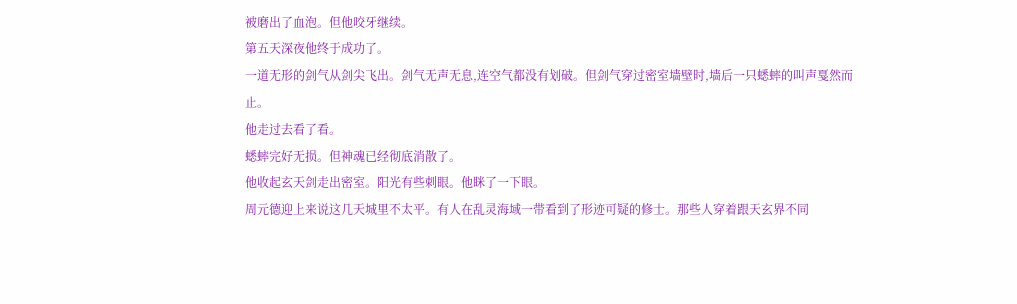被磨出了血泡。但他咬牙继续。
第五天深夜他终于成功了。
一道无形的剑气从剑尖飞出。剑气无声无息,连空气都没有划破。但剑气穿过密室墙壁时,墙后一只蟋蟀的叫声戛然而止。
他走过去看了看。
蟋蟀完好无损。但神魂已经彻底消散了。
他收起玄天剑走出密室。阳光有些刺眼。他眯了一下眼。
周元德迎上来说这几天城里不太平。有人在乱灵海域一带看到了形迹可疑的修士。那些人穿着跟天玄界不同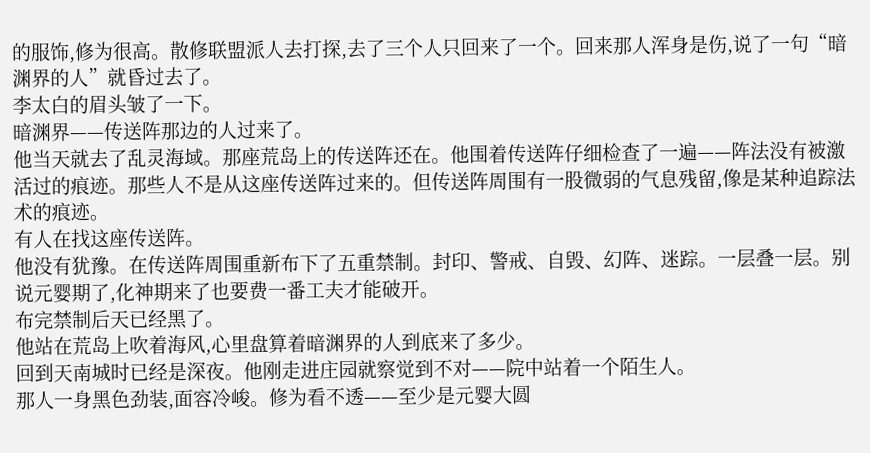的服饰,修为很高。散修联盟派人去打探,去了三个人只回来了一个。回来那人浑身是伤,说了一句“暗渊界的人”就昏过去了。
李太白的眉头皱了一下。
暗渊界——传送阵那边的人过来了。
他当天就去了乱灵海域。那座荒岛上的传送阵还在。他围着传送阵仔细检查了一遍——阵法没有被激活过的痕迹。那些人不是从这座传送阵过来的。但传送阵周围有一股微弱的气息残留,像是某种追踪法术的痕迹。
有人在找这座传送阵。
他没有犹豫。在传送阵周围重新布下了五重禁制。封印、警戒、自毁、幻阵、迷踪。一层叠一层。别说元婴期了,化神期来了也要费一番工夫才能破开。
布完禁制后天已经黑了。
他站在荒岛上吹着海风,心里盘算着暗渊界的人到底来了多少。
回到天南城时已经是深夜。他刚走进庄园就察觉到不对——院中站着一个陌生人。
那人一身黑色劲装,面容冷峻。修为看不透——至少是元婴大圆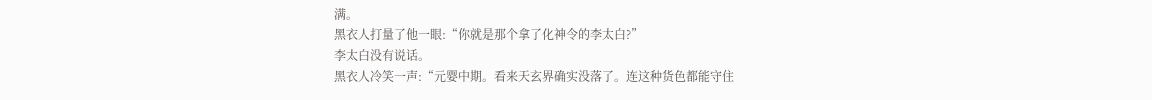满。
黑衣人打量了他一眼:“你就是那个拿了化神令的李太白?”
李太白没有说话。
黑衣人冷笑一声:“元婴中期。看来天玄界确实没落了。连这种货色都能守住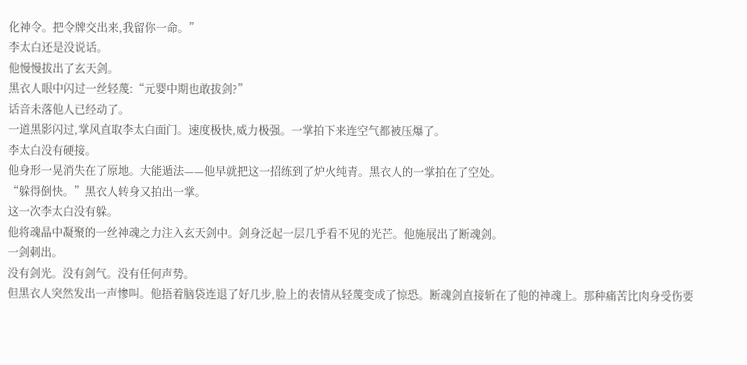化神令。把令牌交出来,我留你一命。”
李太白还是没说话。
他慢慢拔出了玄天剑。
黑衣人眼中闪过一丝轻蔑:“元婴中期也敢拔剑?”
话音未落他人已经动了。
一道黑影闪过,掌风直取李太白面门。速度极快,威力极强。一掌拍下来连空气都被压爆了。
李太白没有硬接。
他身形一晃消失在了原地。大能遁法——他早就把这一招练到了炉火纯青。黑衣人的一掌拍在了空处。
“躲得倒快。”黑衣人转身又拍出一掌。
这一次李太白没有躲。
他将魂晶中凝聚的一丝神魂之力注入玄天剑中。剑身泛起一层几乎看不见的光芒。他施展出了断魂剑。
一剑刺出。
没有剑光。没有剑气。没有任何声势。
但黑衣人突然发出一声惨叫。他捂着脑袋连退了好几步,脸上的表情从轻蔑变成了惊恐。断魂剑直接斩在了他的神魂上。那种痛苦比肉身受伤要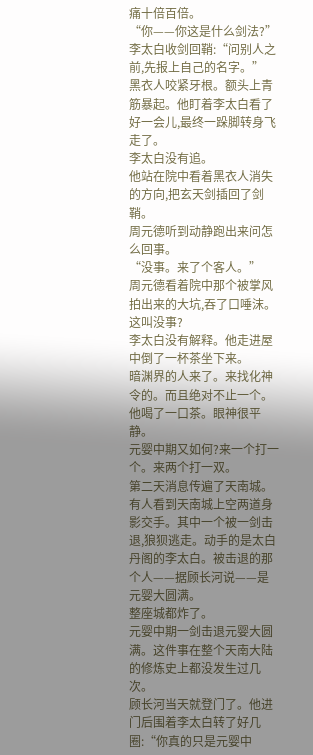痛十倍百倍。
“你——你这是什么剑法?”
李太白收剑回鞘:“问别人之前,先报上自己的名字。”
黑衣人咬紧牙根。额头上青筋暴起。他盯着李太白看了好一会儿,最终一跺脚转身飞走了。
李太白没有追。
他站在院中看着黑衣人消失的方向,把玄天剑插回了剑鞘。
周元德听到动静跑出来问怎么回事。
“没事。来了个客人。”
周元德看着院中那个被掌风拍出来的大坑,吞了口唾沫。这叫没事?
李太白没有解释。他走进屋中倒了一杯茶坐下来。
暗渊界的人来了。来找化神令的。而且绝对不止一个。
他喝了一口茶。眼神很平静。
元婴中期又如何?来一个打一个。来两个打一双。
第二天消息传遍了天南城。有人看到天南城上空两道身影交手。其中一个被一剑击退,狼狈逃走。动手的是太白丹阁的李太白。被击退的那个人——据顾长河说——是元婴大圆满。
整座城都炸了。
元婴中期一剑击退元婴大圆满。这件事在整个天南大陆的修炼史上都没发生过几次。
顾长河当天就登门了。他进门后围着李太白转了好几圈:“你真的只是元婴中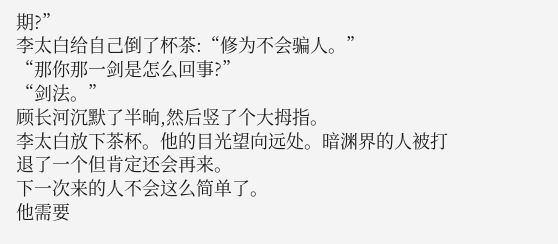期?”
李太白给自己倒了杯茶:“修为不会骗人。”
“那你那一剑是怎么回事?”
“剑法。”
顾长河沉默了半晌,然后竖了个大拇指。
李太白放下茶杯。他的目光望向远处。暗渊界的人被打退了一个但肯定还会再来。
下一次来的人不会这么简单了。
他需要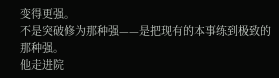变得更强。
不是突破修为那种强——是把现有的本事练到极致的那种强。
他走进院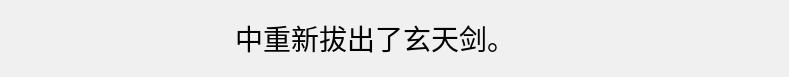中重新拔出了玄天剑。